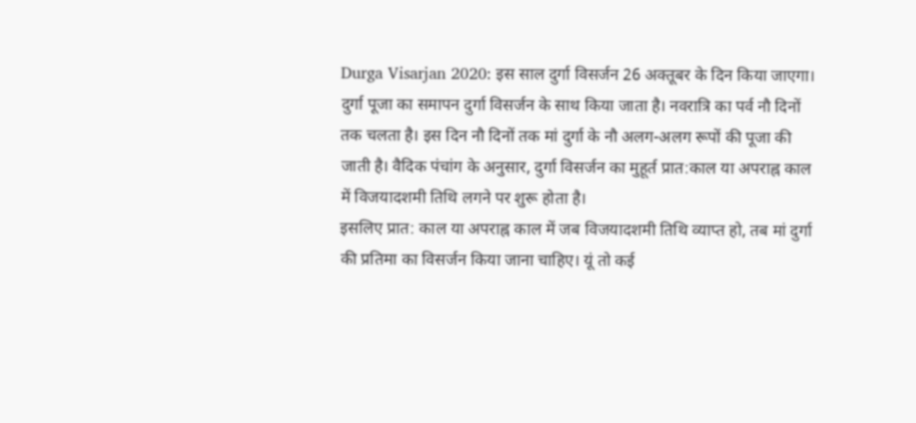Durga Visarjan 2020: इस साल दुर्गा विसर्जन 26 अक्तूबर के दिन किया जाएगा। दुर्गा पूजा का समापन दुर्गा विसर्जन के साथ किया जाता है। नवरात्रि का पर्व नौ दिनों तक चलता है। इस दिन नौ दिनों तक मां दुर्गा के नौ अलग-अलग रूपों की पूजा की जाती है। वैदिक पंचांग के अनुसार, दुर्गा विसर्जन का मुहूर्त प्रात:काल या अपराह्न काल में विजयादशमी तिथि लगने पर शुरू होता है।
इसलिए प्रात: काल या अपराह्न काल में जब विजयादशमी तिथि व्याप्त हो, तब मां दुर्गा की प्रतिमा का विसर्जन किया जाना चाहिए। यूं तो कई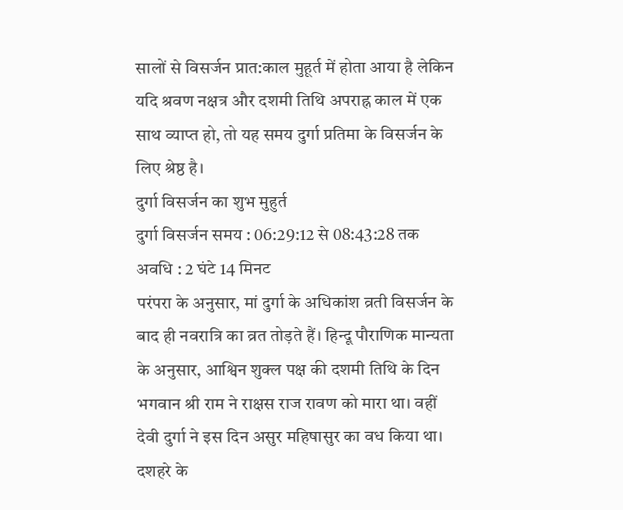सालों से विसर्जन प्रात:काल मुहूर्त में होता आया है लेकिन यदि श्रवण नक्षत्र और दशमी तिथि अपराह्न काल में एक साथ व्याप्त हो, तो यह समय दुर्गा प्रतिमा के विसर्जन के लिए श्रेष्ठ है।
दुर्गा विसर्जन का शुभ मुहुर्त
दुर्गा विसर्जन समय : 06:29:12 से 08:43:28 तक
अवधि : 2 घंटे 14 मिनट
परंपरा के अनुसार, मां दुर्गा के अधिकांश व्रती विसर्जन के बाद ही नवरात्रि का व्रत तोड़ते हैं। हिन्दू पौराणिक मान्यता के अनुसार, आश्विन शुक्ल पक्ष की दशमी तिथि के दिन भगवान श्री राम ने राक्षस राज रावण को मारा था। वहीं देवी दुर्गा ने इस दिन असुर महिषासुर का वध किया था। दशहरे के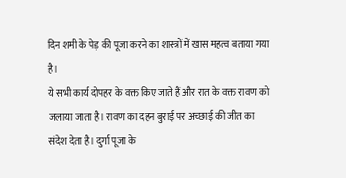दिन शमी के पेड़ की पूजा करने का शास्त्रों में खास महत्व बताया गया है।
ये सभी कार्य दोपहर के वक्त किए जाते हैं और रात के वक्त रावण को जलाया जाता है। रावण का दहन बुराई पर अच्छाई की जीत का संदेश देता है। दुर्गा पूजा के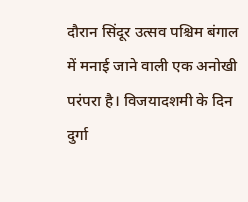दौरान सिंदूर उत्सव पश्चिम बंगाल में मनाई जाने वाली एक अनोखी परंपरा है। विजयादशमी के दिन दुर्गा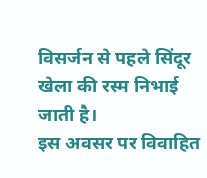विसर्जन से पहले सिंदूर खेला की रस्म निभाई जाती है।
इस अवसर पर विवाहित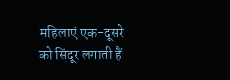महिलाएं एक-दूसरे को सिंदूर लगाती हैं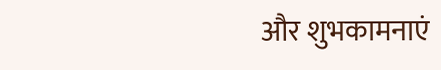और शुभकामनाएं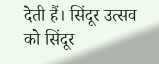देती हैं। सिंदूर उत्सव को सिंदूर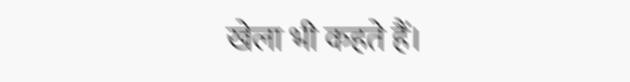खेला भी कहते हैं।